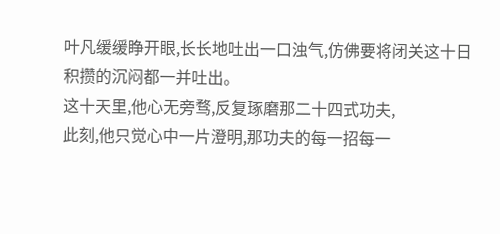叶凡缓缓睁开眼,长长地吐出一口浊气,仿佛要将闭关这十日积攒的沉闷都一并吐出。
这十天里,他心无旁骛,反复琢磨那二十四式功夫,
此刻,他只觉心中一片澄明,那功夫的每一招每一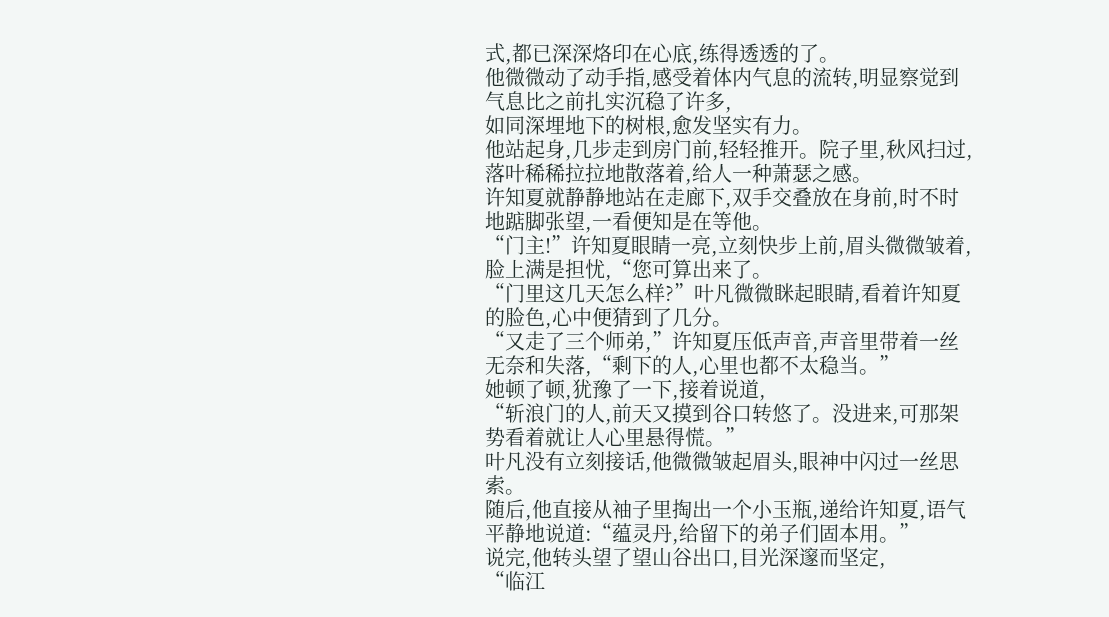式,都已深深烙印在心底,练得透透的了。
他微微动了动手指,感受着体内气息的流转,明显察觉到气息比之前扎实沉稳了许多,
如同深埋地下的树根,愈发坚实有力。
他站起身,几步走到房门前,轻轻推开。院子里,秋风扫过,落叶稀稀拉拉地散落着,给人一种萧瑟之感。
许知夏就静静地站在走廊下,双手交叠放在身前,时不时地踮脚张望,一看便知是在等他。
“门主!”许知夏眼睛一亮,立刻快步上前,眉头微微皱着,脸上满是担忧,“您可算出来了。
“门里这几天怎么样?”叶凡微微眯起眼睛,看着许知夏的脸色,心中便猜到了几分。
“又走了三个师弟,”许知夏压低声音,声音里带着一丝无奈和失落,“剩下的人,心里也都不太稳当。”
她顿了顿,犹豫了一下,接着说道,
“斩浪门的人,前天又摸到谷口转悠了。没进来,可那架势看着就让人心里悬得慌。”
叶凡没有立刻接话,他微微皱起眉头,眼神中闪过一丝思索。
随后,他直接从袖子里掏出一个小玉瓶,递给许知夏,语气平静地说道:“蕴灵丹,给留下的弟子们固本用。”
说完,他转头望了望山谷出口,目光深邃而坚定,
“临江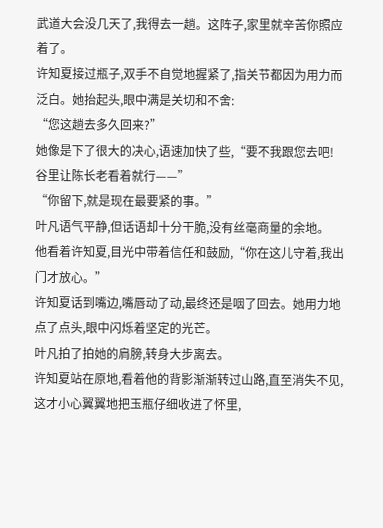武道大会没几天了,我得去一趟。这阵子,家里就辛苦你照应着了。
许知夏接过瓶子,双手不自觉地握紧了,指关节都因为用力而泛白。她抬起头,眼中满是关切和不舍:
“您这趟去多久回来?”
她像是下了很大的决心,语速加快了些,“要不我跟您去吧!谷里让陈长老看着就行——”
“你留下,就是现在最要紧的事。”
叶凡语气平静,但话语却十分干脆,没有丝毫商量的余地。
他看着许知夏,目光中带着信任和鼓励,“你在这儿守着,我出门才放心。”
许知夏话到嘴边,嘴唇动了动,最终还是咽了回去。她用力地点了点头,眼中闪烁着坚定的光芒。
叶凡拍了拍她的肩膀,转身大步离去。
许知夏站在原地,看着他的背影渐渐转过山路,直至消失不见,这才小心翼翼地把玉瓶仔细收进了怀里,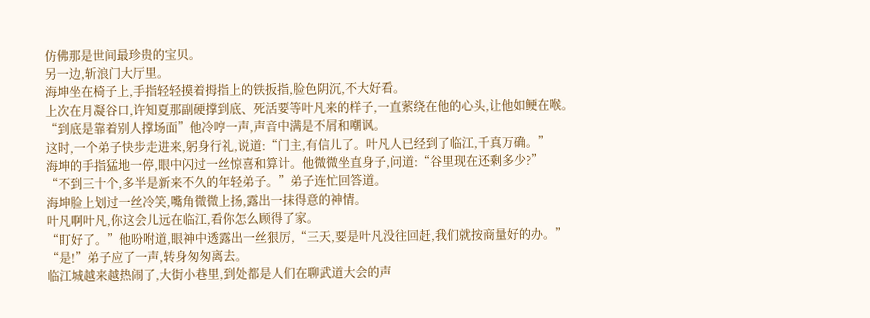仿佛那是世间最珍贵的宝贝。
另一边,斩浪门大厅里。
海坤坐在椅子上,手指轻轻摸着拇指上的铁扳指,脸色阴沉,不大好看。
上次在月凝谷口,许知夏那副硬撑到底、死活要等叶凡来的样子,一直萦绕在他的心头,让他如鲠在喉。
“到底是靠着别人撑场面”他冷哼一声,声音中满是不屑和嘲讽。
这时,一个弟子快步走进来,躬身行礼,说道:“门主,有信儿了。叶凡人已经到了临江,千真万确。”
海坤的手指猛地一停,眼中闪过一丝惊喜和算计。他微微坐直身子,问道:“谷里现在还剩多少?”
“不到三十个,多半是新来不久的年轻弟子。”弟子连忙回答道。
海坤脸上划过一丝冷笑,嘴角微微上扬,露出一抹得意的神情。
叶凡啊叶凡,你这会儿远在临江,看你怎么顾得了家。
“盯好了。”他吩咐道,眼神中透露出一丝狠厉,“三天,要是叶凡没往回赶,我们就按商量好的办。”
“是!”弟子应了一声,转身匆匆离去。
临江城越来越热闹了,大街小巷里,到处都是人们在聊武道大会的声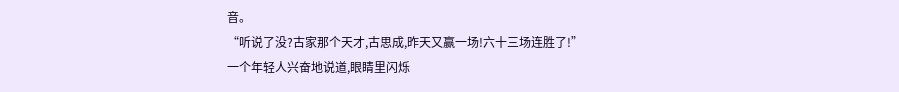音。
“听说了没?古家那个天才,古思成,昨天又赢一场!六十三场连胜了!”
一个年轻人兴奋地说道,眼睛里闪烁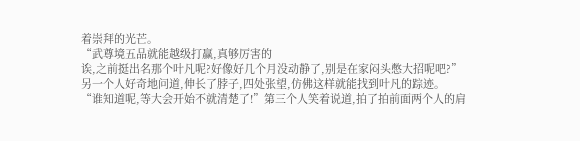着崇拜的光芒。
“武尊境五品就能越级打赢,真够厉害的
诶,之前挺出名那个叶凡呢?好像好几个月没动静了,别是在家闷头憋大招呢吧?”
另一个人好奇地问道,伸长了脖子,四处张望,仿佛这样就能找到叶凡的踪迹。
“谁知道呢,等大会开始不就清楚了!”第三个人笑着说道,拍了拍前面两个人的肩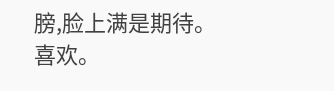膀,脸上满是期待。
喜欢。